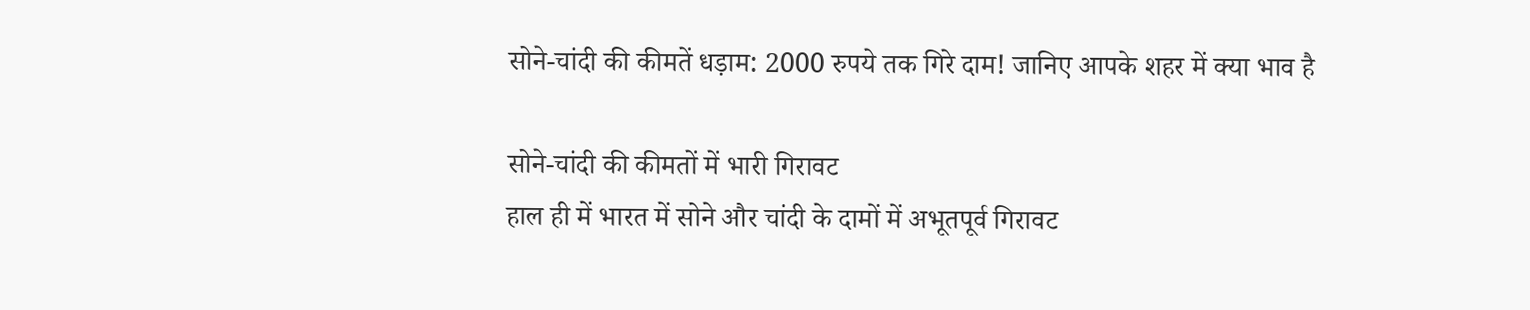सोने-चांदी की कीमतें धड़ाम: 2000 रुपये तक गिरे दाम! जानिए आपके शहर में क्या भाव है

सोने-चांदी की कीमतों में भारी गिरावट
हाल ही में भारत में सोने और चांदी के दामों में अभूतपूर्व गिरावट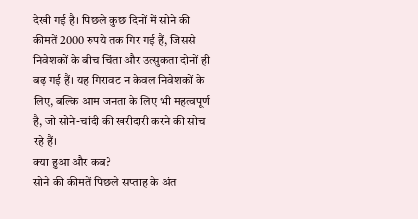देखी गई है। पिछले कुछ दिनों में सोने की कीमतें 2000 रुपये तक गिर गई हैं, जिससे निवेशकों के बीच चिंता और उत्सुकता दोनों ही बढ़ गई हैं। यह गिरावट न केवल निवेशकों के लिए, बल्कि आम जनता के लिए भी महत्वपूर्ण है, जो सोने-चांदी की खरीदारी करने की सोच रहे हैं।
क्या हुआ और कब?
सोने की कीमतें पिछले सप्ताह के अंत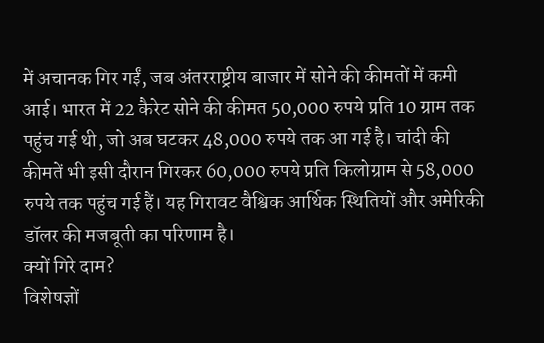में अचानक गिर गईं, जब अंतरराष्ट्रीय बाजार में सोने की कीमतों में कमी आई। भारत में 22 कैरेट सोने की कीमत 50,000 रुपये प्रति 10 ग्राम तक पहुंच गई थी, जो अब घटकर 48,000 रुपये तक आ गई है। चांदी की कीमतें भी इसी दौरान गिरकर 60,000 रुपये प्रति किलोग्राम से 58,000 रुपये तक पहुंच गई हैं। यह गिरावट वैश्विक आर्थिक स्थितियों और अमेरिकी डॉलर की मजबूती का परिणाम है।
क्यों गिरे दाम?
विशेषज्ञों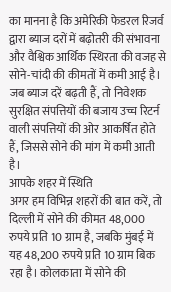का मानना है कि अमेरिकी फेडरल रिजर्व द्वारा ब्याज दरों में बढ़ोतरी की संभावना और वैश्विक आर्थिक स्थिरता की वजह से सोने-चांदी की कीमतों में कमी आई है। जब ब्याज दरें बढ़ती हैं, तो निवेशक सुरक्षित संपत्तियों की बजाय उच्च रिटर्न वाली संपत्तियों की ओर आकर्षित होते हैं, जिससे सोने की मांग में कमी आती है।
आपके शहर में स्थिति
अगर हम विभिन्न शहरों की बात करें, तो दिल्ली में सोने की कीमत 48,000 रुपये प्रति 10 ग्राम है, जबकि मुंबई में यह 48,200 रुपये प्रति 10 ग्राम बिक रहा है। कोलकाता में सोने की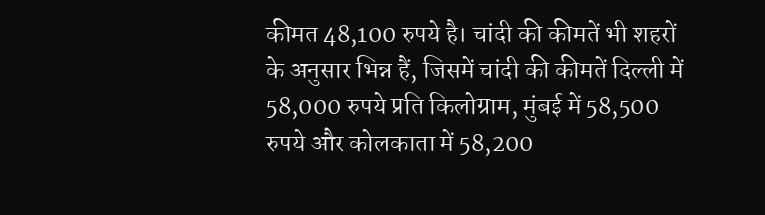कीमत 48,100 रुपये है। चांदी की कीमतें भी शहरों के अनुसार भिन्न हैं, जिसमें चांदी की कीमतें दिल्ली में 58,000 रुपये प्रति किलोग्राम, मुंबई में 58,500 रुपये और कोलकाता में 58,200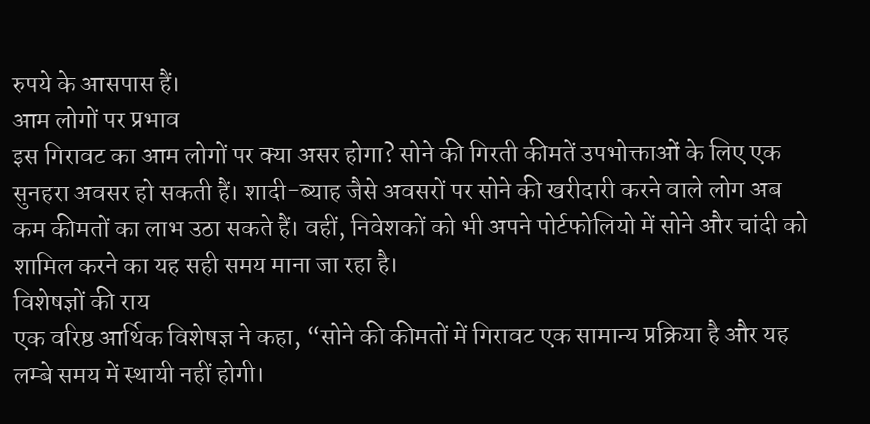रुपये के आसपास हैं।
आम लोगों पर प्रभाव
इस गिरावट का आम लोगों पर क्या असर होगा? सोने की गिरती कीमतें उपभोक्ताओं के लिए एक सुनहरा अवसर हो सकती हैं। शादी-ब्याह जैसे अवसरों पर सोने की खरीदारी करने वाले लोग अब कम कीमतों का लाभ उठा सकते हैं। वहीं, निवेशकों को भी अपने पोर्टफोलियो में सोने और चांदी को शामिल करने का यह सही समय माना जा रहा है।
विशेषज्ञों की राय
एक वरिष्ठ आर्थिक विशेषज्ञ ने कहा, “सोने की कीमतों में गिरावट एक सामान्य प्रक्रिया है और यह लम्बे समय में स्थायी नहीं होगी।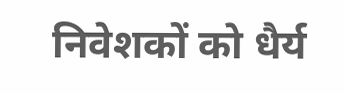निवेशकों को धैर्य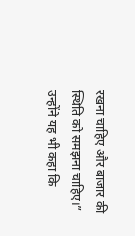रखना चाहिए और बाजार की स्थिति को समझना चाहिए।” उन्होंने यह भी कहा कि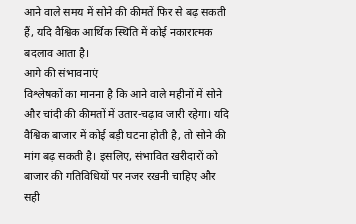आने वाले समय में सोने की कीमतें फिर से बढ़ सकती हैं, यदि वैश्विक आर्थिक स्थिति में कोई नकारात्मक बदलाव आता है।
आगे की संभावनाएं
विश्लेषकों का मानना है कि आने वाले महीनों में सोने और चांदी की कीमतों में उतार-चढ़ाव जारी रहेगा। यदि वैश्विक बाजार में कोई बड़ी घटना होती है, तो सोने की मांग बढ़ सकती है। इसलिए, संभावित खरीदारों को बाजार की गतिविधियों पर नजर रखनी चाहिए और सही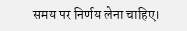समय पर निर्णय लेना चाहिए।